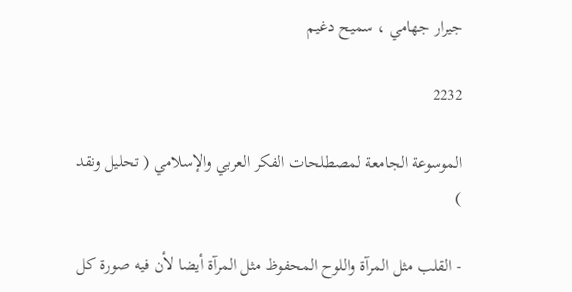جيرار جهامي ، سميح دغيم

2232

الموسوعة الجامعة لمصطلحات الفكر العربي والإسلامي ( تحليل ونقد )

- القلب مثل المرآة واللوح المحفوظ مثل المرآة أيضا لأن فيه صورة كل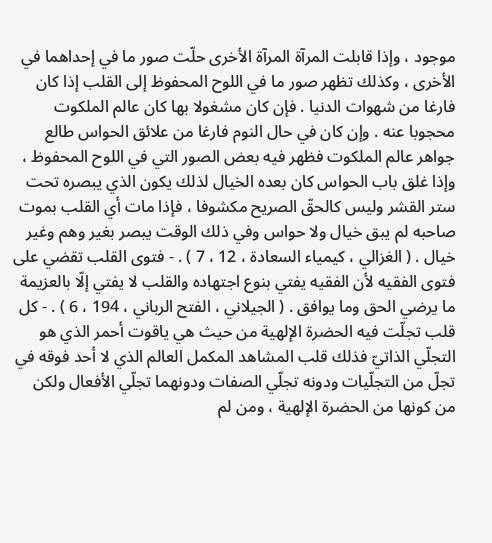موجود ، وإذا قابلت المرآة المرآة الأخرى حلّت صور ما في إحداهما في الأخرى ، وكذلك تظهر صور ما في اللوح المحفوظ إلى القلب إذا كان فارغا من شهوات الدنيا . فإن كان مشغولا بها كان عالم الملكوت محجوبا عنه . وإن كان في حال النوم فارغا من علائق الحواس طالع جواهر عالم الملكوت فظهر فيه بعض الصور التي في اللوح المحفوظ ، وإذا غلق باب الحواس كان بعده الخيال لذلك يكون الذي يبصره تحت ستر القشر وليس كالحقّ الصريح مكشوفا ، فإذا مات أي القلب بموت صاحبه لم يبق خيال ولا حواس وفي ذلك الوقت يبصر بغير وهم وغير خيال . ( الغزالي ، كيمياء السعادة ، 12 ، 7 ) . - فتوى القلب تقضي على فتوى الفقيه لأن الفقيه يفتي بنوع اجتهاده والقلب لا يفتي إلّا بالعزيمة ما يرضي الحق وما يوافق . ( الجيلاني ، الفتح الرباني ، 194 ، 6 ) . - كل قلب تجلّت فيه الحضرة الإلهية من حيث هي ياقوت أحمر الذي هو التجلّي الذاتيّ فذلك قلب المشاهد المكمل العالم الذي لا أحد فوقه في تجلّ من التجلّيات ودونه تجلّي الصفات ودونهما تجلّي الأفعال ولكن من كونها من الحضرة الإلهية ، ومن لم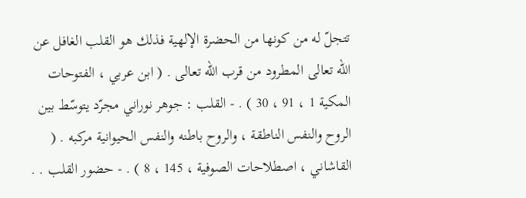تتجلّ له من كونها من الحضرة الإلهية فذلك هو القلب الغافل عن اللّه تعالى المطرود من قرب اللّه تعالى . ( ابن عربي ، الفتوحات المكية 1 ، 91 ، 30 ) . - القلب : جوهر نوراني مجرّد يتوسّط بين الروح والنفس الناطقة ، والروح باطنه والنفس الحيوانية مركبه . ( القاشاني ، اصطلاحات الصوفية ، 145 ، 8 ) . - حضور القلب . .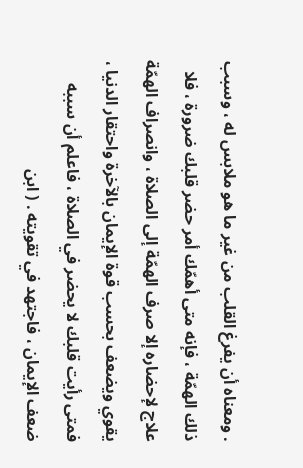. ومعناه أن يفرغ القلب من غير ما هو ملابس له ، وسبب ذلك الهمّة ، فإنه متى أهمّك أمر حضر قلبك ضرورة ، فلا علاج لإحضاره إلا صرف الهمّة إلى الصلاة ، وانصراف الهمّة يقوي ويضعف بحسب قوة الإيمان بالآخرة واحتقار الدنيا ، فمتى رأيت قلبك لا يحضر في الصلاة ، فاعلم أن سببه ضعف الإيمان ، فاجتهد في تقويته . ( ابن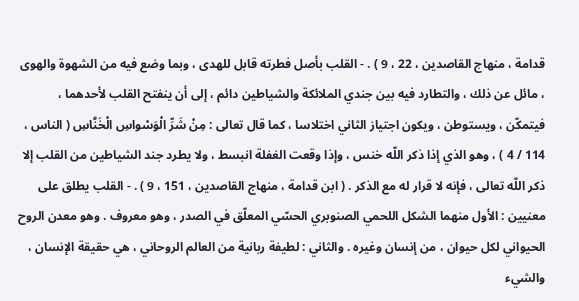قدامة ، منهاج القاصدين ، 22 ، 9 ) . - القلب بأصل فطرته قابل للهدى ، وبما وضع فيه من الشهوة والهوى ، مائل عن ذلك ، والتطارد فيه بين جندي الملائكة والشياطين دائم ، إلى أن ينفتح القلب لأحدهما ، فيتمكّن ، ويستوطن ، ويكون اجتياز الثاني اختلاسا ، كما قال تعالى : مِنْ شَرِّ الْوَسْواسِ الْخَنَّاسِ ( الناس ، 114 / 4 ) ، وهو الذي إذا ذكر اللّه خنس ، وإذا وقعت الغفلة انبسط ، ولا يطرد جند الشياطين من القلب إلا ذكر اللّه تعالى ، فإنه لا قرار له مع الذكر . ( ابن قدامة ، منهاج القاصدين ، 151 ، 9 ) . - القلب يطلق على معنيين : الأول منهما الشكل اللحمي الصنوبري الحسّي المعلّق في الصدر ، وهو معروف . وهو معدن الروح الحيواني لكل حيوان ، من إنسان وغيره . والثاني : لطيفة ربانية من العالم الروحاني ، هي حقيقة الإنسان ، والشيء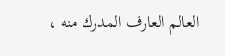العالم العارف المدرك منه ،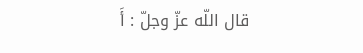قال اللّه عزّ وجلّ : أَ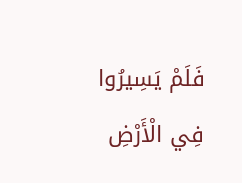فَلَمْ يَسِيرُوا فِي الْأَرْضِ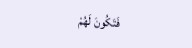فَتَكُونَ لَهُمْ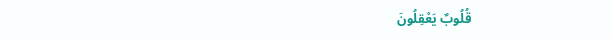قُلُوبٌ يَعْقِلُونَ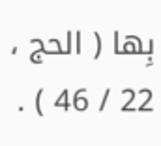بِها ( الحج ، 22 / 46 ) .